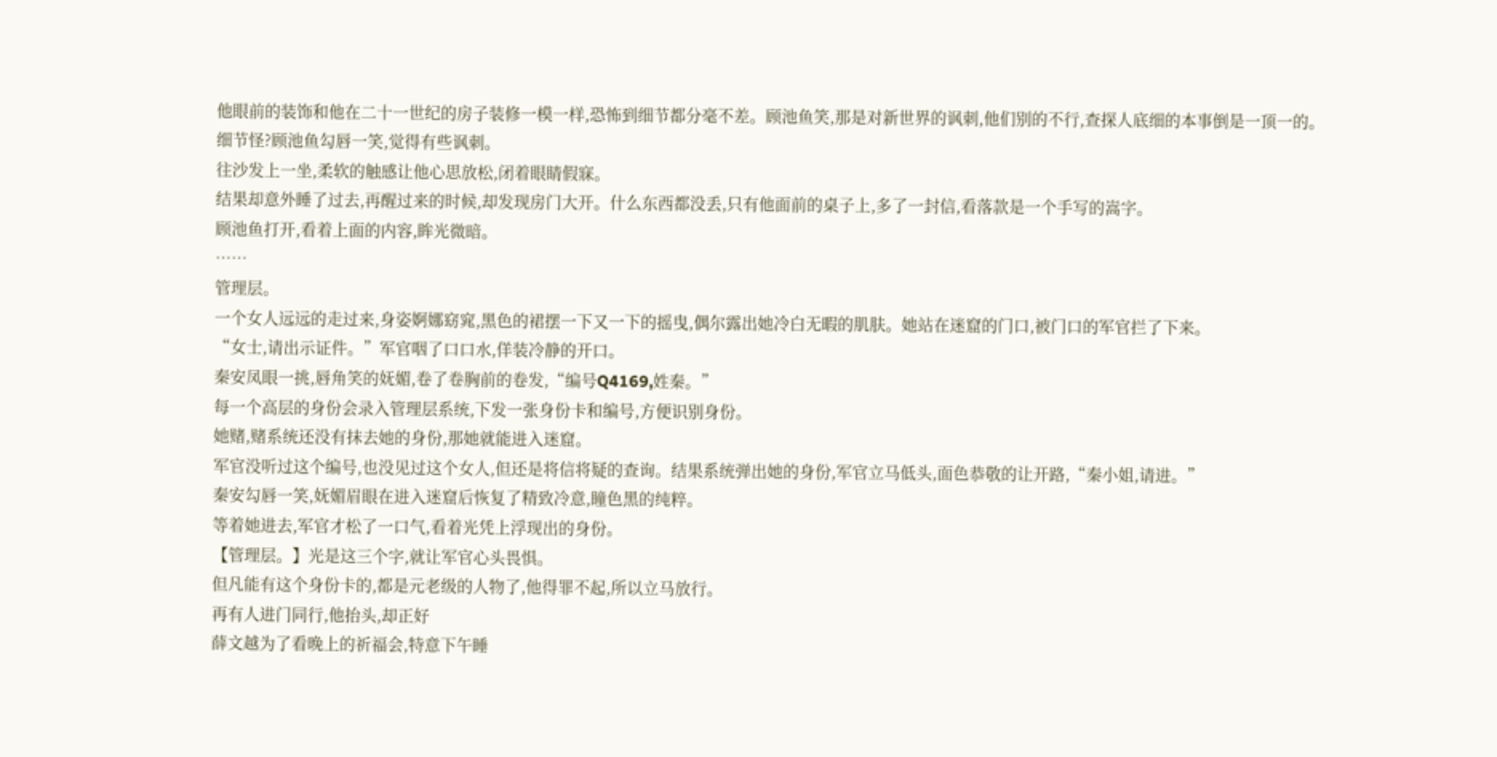他眼前的装饰和他在二十一世纪的房子装修一模一样,恐怖到细节都分毫不差。顾池鱼笑,那是对新世界的讽刺,他们别的不行,查探人底细的本事倒是一顶一的。
细节怪?顾池鱼勾唇一笑,觉得有些讽刺。
往沙发上一坐,柔软的触感让他心思放松,闭着眼睛假寐。
结果却意外睡了过去,再醒过来的时候,却发现房门大开。什么东西都没丢,只有他面前的桌子上,多了一封信,看落款是一个手写的嵩字。
顾池鱼打开,看着上面的内容,眸光微暗。
……
管理层。
一个女人远远的走过来,身姿婀娜窈窕,黑色的裙摆一下又一下的摇曳,偶尔露出她冷白无暇的肌肤。她站在迷窟的门口,被门口的军官拦了下来。
“女士,请出示证件。”军官咽了口口水,佯装冷静的开口。
秦安凤眼一挑,唇角笑的妩媚,卷了卷胸前的卷发,“编号Q4169,姓秦。”
每一个高层的身份会录入管理层系统,下发一张身份卡和编号,方便识别身份。
她赌,赌系统还没有抹去她的身份,那她就能进入迷窟。
军官没听过这个编号,也没见过这个女人,但还是将信将疑的查询。结果系统弹出她的身份,军官立马低头,面色恭敬的让开路,“秦小姐,请进。”
秦安勾唇一笑,妩媚眉眼在进入迷窟后恢复了精致冷意,瞳色黑的纯粹。
等着她进去,军官才松了一口气,看着光凭上浮现出的身份。
【管理层。】光是这三个字,就让军官心头畏惧。
但凡能有这个身份卡的,都是元老级的人物了,他得罪不起,所以立马放行。
再有人进门同行,他抬头,却正好
薛文越为了看晚上的祈福会,特意下午睡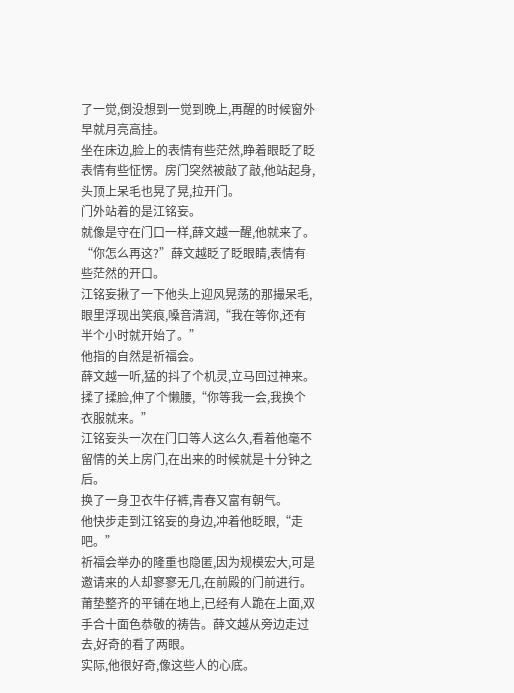了一觉,倒没想到一觉到晚上,再醒的时候窗外早就月亮高挂。
坐在床边,脸上的表情有些茫然,睁着眼眨了眨表情有些怔愣。房门突然被敲了敲,他站起身,头顶上呆毛也晃了晃,拉开门。
门外站着的是江铭妄。
就像是守在门口一样,薛文越一醒,他就来了。
“你怎么再这?”薛文越眨了眨眼睛,表情有些茫然的开口。
江铭妄揪了一下他头上迎风晃荡的那撮呆毛,眼里浮现出笑痕,嗓音清润,“我在等你,还有半个小时就开始了。”
他指的自然是祈福会。
薛文越一听,猛的抖了个机灵,立马回过神来。揉了揉脸,伸了个懒腰,“你等我一会,我换个衣服就来。”
江铭妄头一次在门口等人这么久,看着他毫不留情的关上房门,在出来的时候就是十分钟之后。
换了一身卫衣牛仔裤,青春又富有朝气。
他快步走到江铭妄的身边,冲着他眨眼,“走吧。”
祈福会举办的隆重也隐匿,因为规模宏大,可是邀请来的人却寥寥无几,在前殿的门前进行。
莆垫整齐的平铺在地上,已经有人跪在上面,双手合十面色恭敬的祷告。薛文越从旁边走过去,好奇的看了两眼。
实际,他很好奇,像这些人的心底。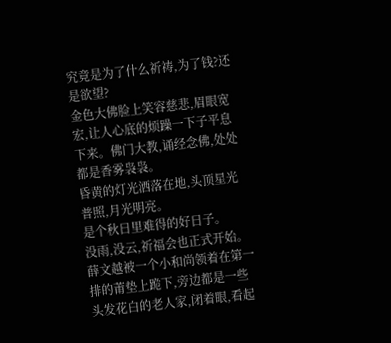究竟是为了什么祈祷,为了钱?还是欲望?
金色大佛脸上笑容慈悲,眉眼宽宏,让人心底的烦躁一下子平息下来。佛门大教,诵经念佛,处处都是香雾袅袅。
昏黄的灯光洒落在地,头顶星光普照,月光明亮。
是个秋日里难得的好日子。
没雨,没云,祈福会也正式开始。
薛文越被一个小和尚领着在第一排的莆垫上跪下,旁边都是一些头发花白的老人家,闭着眼,看起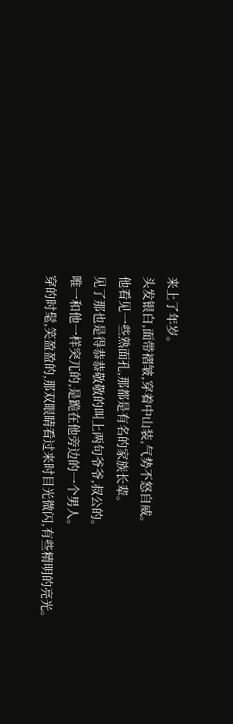来上了年岁。
头发银白,面带褶皱,穿着中山装,气势不怒自威。
他看见一些熟面孔,那都是有名的家族长辈。
见了那也是得恭恭敬敬的叫上两句爷爷,叔公的。
唯一和他一样突兀的,是跪在他旁边的一个男人。
穿的时髦,笑盈盈的,那双眼睛看过来时目光微闪,有些精明的亮光。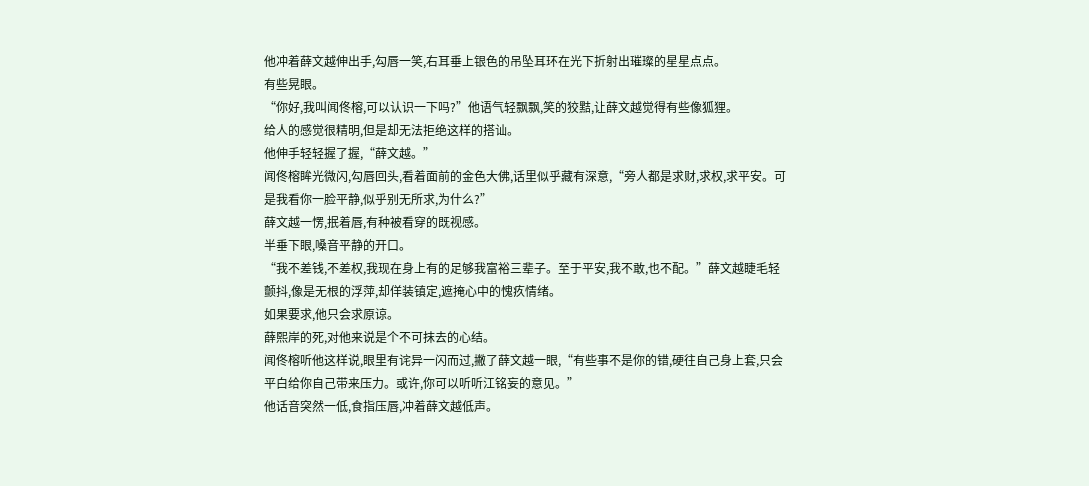他冲着薛文越伸出手,勾唇一笑,右耳垂上银色的吊坠耳环在光下折射出璀璨的星星点点。
有些晃眼。
“你好,我叫闻佟榕,可以认识一下吗?”他语气轻飘飘,笑的狡黠,让薛文越觉得有些像狐狸。
给人的感觉很精明,但是却无法拒绝这样的搭讪。
他伸手轻轻握了握,“薛文越。”
闻佟榕眸光微闪,勾唇回头,看着面前的金色大佛,话里似乎藏有深意,“旁人都是求财,求权,求平安。可是我看你一脸平静,似乎别无所求,为什么?”
薛文越一愣,抿着唇,有种被看穿的既视感。
半垂下眼,嗓音平静的开口。
“我不差钱,不差权,我现在身上有的足够我富裕三辈子。至于平安,我不敢,也不配。”薛文越睫毛轻颤抖,像是无根的浮萍,却佯装镇定,遮掩心中的愧疚情绪。
如果要求,他只会求原谅。
薛熙岸的死,对他来说是个不可抹去的心结。
闻佟榕听他这样说,眼里有诧异一闪而过,撇了薛文越一眼,“有些事不是你的错,硬往自己身上套,只会平白给你自己带来压力。或许,你可以听听江铭妄的意见。”
他话音突然一低,食指压唇,冲着薛文越低声。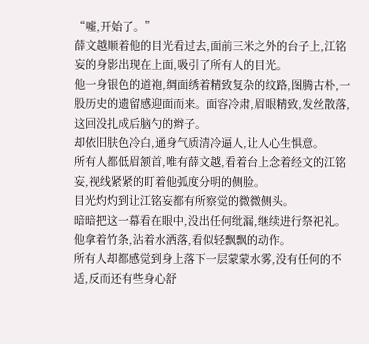“嘘,开始了。”
薛文越顺着他的目光看过去,面前三米之外的台子上,江铭妄的身影出现在上面,吸引了所有人的目光。
他一身银色的道袍,绸面绣着精致复杂的纹路,图腾古朴,一股历史的遗留感迎面而来。面容冷肃,眉眼精致,发丝散落,这回没扎成后脑勺的辫子。
却依旧肤色冷白,通身气质清冷逼人,让人心生惧意。
所有人都低眉颔首,唯有薛文越,看着台上念着经文的江铭妄,视线紧紧的盯着他弧度分明的侧脸。
目光灼灼到让江铭妄都有所察觉的微微侧头。
暗暗把这一幕看在眼中,没出任何纰漏,继续进行祭祀礼。他拿着竹条,沾着水洒落,看似轻飘飘的动作。
所有人却都感觉到身上落下一层蒙蒙水雾,没有任何的不适,反而还有些身心舒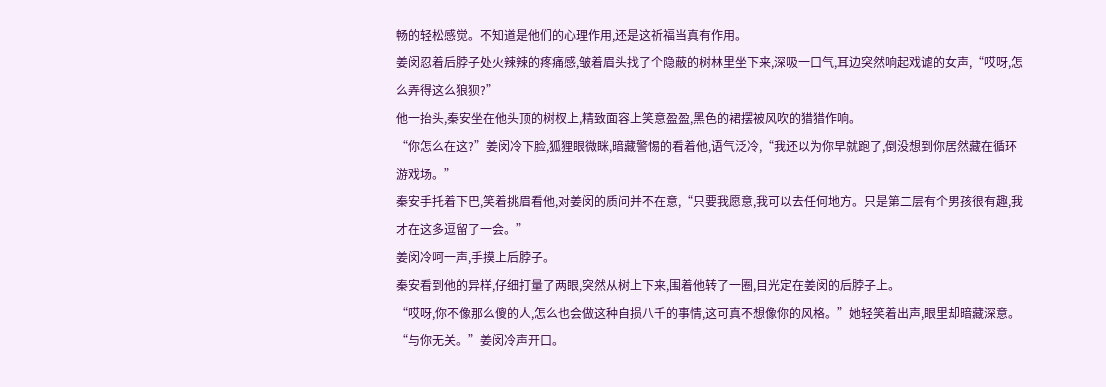畅的轻松感觉。不知道是他们的心理作用,还是这祈福当真有作用。
姜闵忍着后脖子处火辣辣的疼痛感,皱着眉头找了个隐蔽的树林里坐下来,深吸一口气,耳边突然响起戏谑的女声,“哎呀,怎么弄得这么狼狈?”
他一抬头,秦安坐在他头顶的树杈上,精致面容上笑意盈盈,黑色的裙摆被风吹的猎猎作响。
“你怎么在这?”姜闵冷下脸,狐狸眼微眯,暗藏警惕的看着他,语气泛冷,“我还以为你早就跑了,倒没想到你居然藏在循环游戏场。”
秦安手托着下巴,笑着挑眉看他,对姜闵的质问并不在意,“只要我愿意,我可以去任何地方。只是第二层有个男孩很有趣,我才在这多逗留了一会。”
姜闵冷呵一声,手摸上后脖子。
秦安看到他的异样,仔细打量了两眼,突然从树上下来,围着他转了一圈,目光定在姜闵的后脖子上。
“哎呀,你不像那么傻的人,怎么也会做这种自损八千的事情,这可真不想像你的风格。”她轻笑着出声,眼里却暗藏深意。
“与你无关。”姜闵冷声开口。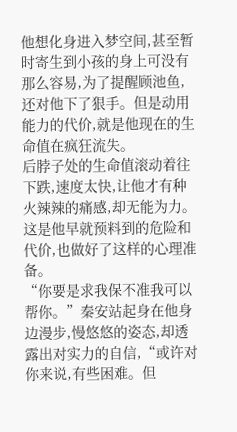他想化身进入梦空间,甚至暂时寄生到小孩的身上可没有那么容易,为了提醒顾池鱼,还对他下了狠手。但是动用能力的代价,就是他现在的生命值在疯狂流失。
后脖子处的生命值滚动着往下跌,速度太快,让他才有种火辣辣的痛感,却无能为力。
这是他早就预料到的危险和代价,也做好了这样的心理准备。
“你要是求我保不准我可以帮你。”秦安站起身在他身边漫步,慢悠悠的姿态,却透露出对实力的自信,“或许对你来说,有些困难。但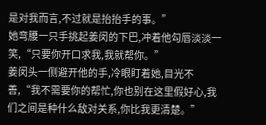是对我而言,不过就是抬抬手的事。”
她弯腰一只手挑起姜闵的下巴,冲着他勾唇淡淡一笑,“只要你开口求我,我就帮你。”
姜闵头一侧避开他的手,冷眼盯着她,目光不善,“我不需要你的帮忙,你也别在这里假好心,我们之间是种什么敌对关系,你比我更清楚。”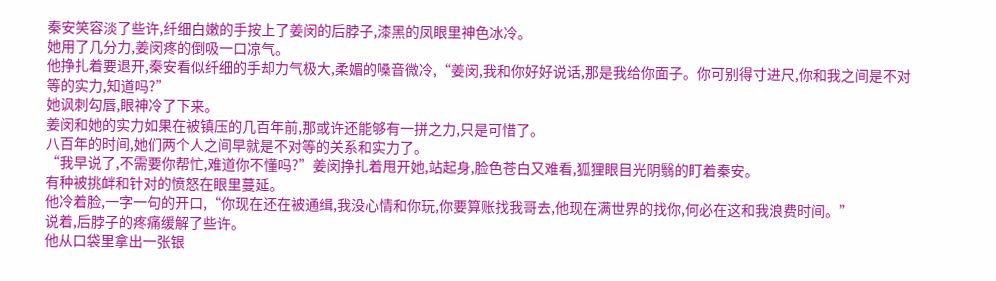秦安笑容淡了些许,纤细白嫩的手按上了姜闵的后脖子,漆黑的凤眼里神色冰冷。
她用了几分力,姜闵疼的倒吸一口凉气。
他挣扎着要退开,秦安看似纤细的手却力气极大,柔媚的嗓音微冷,“姜闵,我和你好好说话,那是我给你面子。你可别得寸进尺,你和我之间是不对等的实力,知道吗?”
她讽刺勾唇,眼神冷了下来。
姜闵和她的实力如果在被镇压的几百年前,那或许还能够有一拼之力,只是可惜了。
八百年的时间,她们两个人之间早就是不对等的关系和实力了。
“我早说了,不需要你帮忙,难道你不懂吗?”姜闵挣扎着甩开她,站起身,脸色苍白又难看,狐狸眼目光阴翳的盯着秦安。
有种被挑衅和针对的愤怒在眼里蔓延。
他冷着脸,一字一句的开口,“你现在还在被通缉,我没心情和你玩,你要算账找我哥去,他现在满世界的找你,何必在这和我浪费时间。”
说着,后脖子的疼痛缓解了些许。
他从口袋里拿出一张银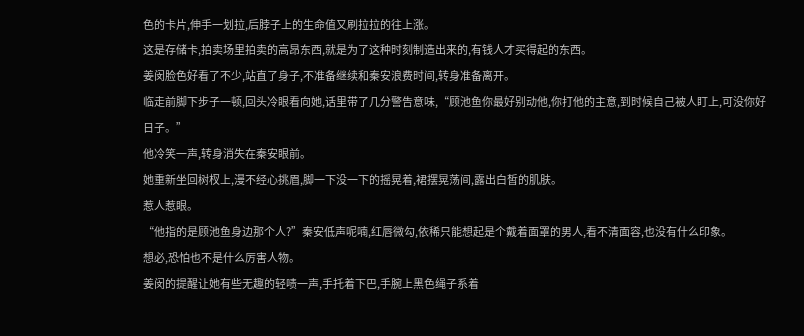色的卡片,伸手一划拉,后脖子上的生命值又刷拉拉的往上涨。
这是存储卡,拍卖场里拍卖的高昂东西,就是为了这种时刻制造出来的,有钱人才买得起的东西。
姜闵脸色好看了不少,站直了身子,不准备继续和秦安浪费时间,转身准备离开。
临走前脚下步子一顿,回头冷眼看向她,话里带了几分警告意味,“顾池鱼你最好别动他,你打他的主意,到时候自己被人盯上,可没你好日子。”
他冷笑一声,转身消失在秦安眼前。
她重新坐回树杈上,漫不经心挑眉,脚一下没一下的摇晃着,裙摆晃荡间,露出白皙的肌肤。
惹人惹眼。
“他指的是顾池鱼身边那个人?”秦安低声呢喃,红唇微勾,依稀只能想起是个戴着面罩的男人,看不清面容,也没有什么印象。
想必,恐怕也不是什么厉害人物。
姜闵的提醒让她有些无趣的轻啧一声,手托着下巴,手腕上黑色绳子系着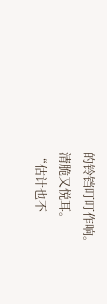的铃铛叮叮作响。
清脆又悦耳。
“估计也不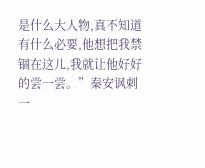是什么大人物,真不知道有什么必要,他想把我禁锢在这儿,我就让他好好的尝一尝。”秦安讽刺一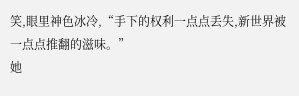笑,眼里神色冰冷,“手下的权利一点点丢失,新世界被一点点推翻的滋味。”
她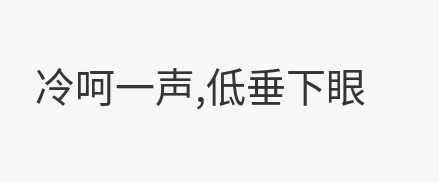冷呵一声,低垂下眼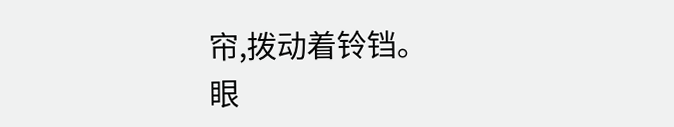帘,拨动着铃铛。
眼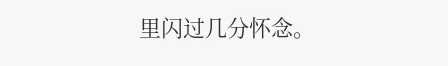里闪过几分怀念。